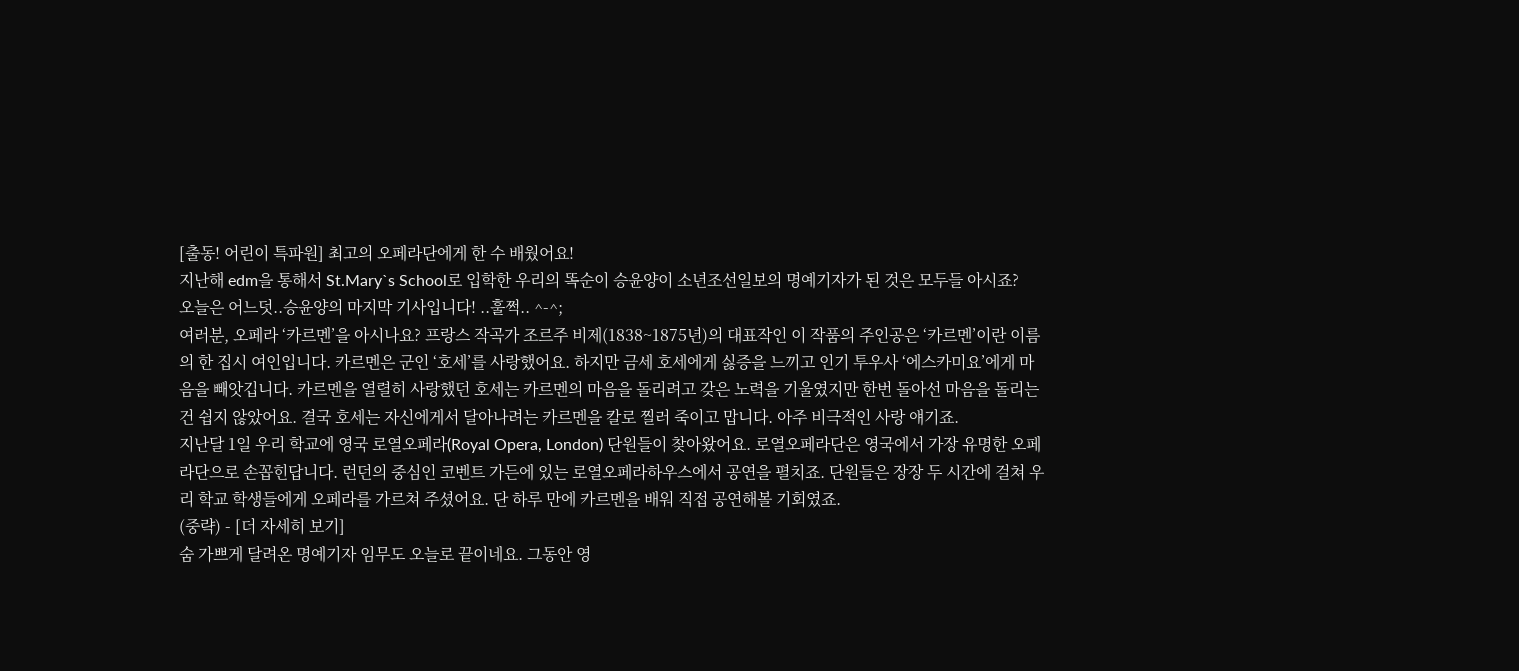[출동! 어린이 특파원] 최고의 오페라단에게 한 수 배웠어요!
지난해 edm을 통해서 St.Mary`s School로 입학한 우리의 똑순이 승윤양이 소년조선일보의 명예기자가 된 것은 모두들 아시죠?
오늘은 어느덧..승윤양의 마지막 기사입니다! ..훌쩍.. ^-^;
여러분, 오페라 ‘카르멘’을 아시나요? 프랑스 작곡가 조르주 비제(1838~1875년)의 대표작인 이 작품의 주인공은 ‘카르멘’이란 이름의 한 집시 여인입니다. 카르멘은 군인 ‘호세’를 사랑했어요. 하지만 금세 호세에게 싫증을 느끼고 인기 투우사 ‘에스카미요’에게 마음을 빼앗깁니다. 카르멘을 열렬히 사랑했던 호세는 카르멘의 마음을 돌리려고 갖은 노력을 기울였지만 한번 돌아선 마음을 돌리는 건 쉽지 않았어요. 결국 호세는 자신에게서 달아나려는 카르멘을 칼로 찔러 죽이고 맙니다. 아주 비극적인 사랑 얘기죠.
지난달 1일 우리 학교에 영국 로열오페라(Royal Opera, London) 단원들이 찾아왔어요. 로열오페라단은 영국에서 가장 유명한 오페라단으로 손꼽힌답니다. 런던의 중심인 코벤트 가든에 있는 로열오페라하우스에서 공연을 펼치죠. 단원들은 장장 두 시간에 걸쳐 우리 학교 학생들에게 오페라를 가르쳐 주셨어요. 단 하루 만에 카르멘을 배워 직접 공연해볼 기회였죠.
(중략) - [더 자세히 보기]
숨 가쁘게 달려온 명예기자 임무도 오늘로 끝이네요. 그동안 영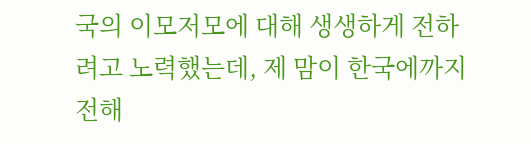국의 이모저모에 대해 생생하게 전하려고 노력했는데, 제 맘이 한국에까지 전해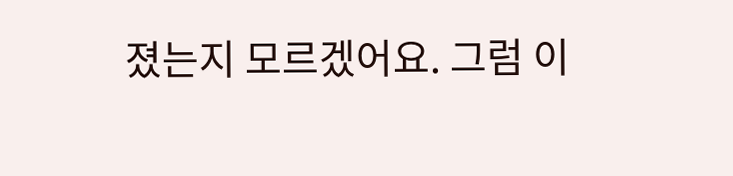졌는지 모르겠어요. 그럼 이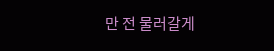만 전 물러갈게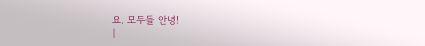요. 모두들 안녕!
|